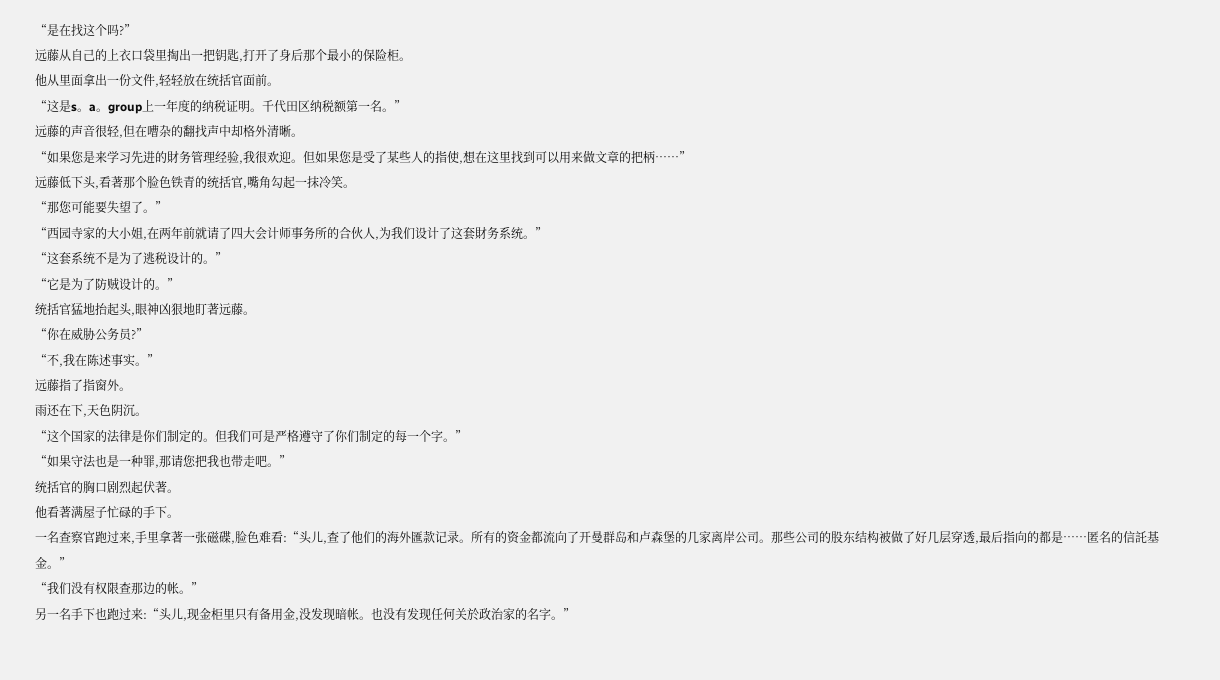“是在找这个吗?”
远藤从自己的上衣口袋里掏出一把钥匙,打开了身后那个最小的保险柜。
他从里面拿出一份文件,轻轻放在统括官面前。
“这是s。a。group上一年度的纳税证明。千代田区纳税额第一名。”
远藤的声音很轻,但在嘈杂的翻找声中却格外清晰。
“如果您是来学习先进的財务管理经验,我很欢迎。但如果您是受了某些人的指使,想在这里找到可以用来做文章的把柄……”
远藤低下头,看著那个脸色铁青的统括官,嘴角勾起一抹冷笑。
“那您可能要失望了。”
“西园寺家的大小姐,在两年前就请了四大会计师事务所的合伙人,为我们设计了这套財务系统。”
“这套系统不是为了逃税设计的。”
“它是为了防贼设计的。”
统括官猛地抬起头,眼神凶狠地盯著远藤。
“你在威胁公务员?”
“不,我在陈述事实。”
远藤指了指窗外。
雨还在下,天色阴沉。
“这个国家的法律是你们制定的。但我们可是严格遵守了你们制定的每一个字。”
“如果守法也是一种罪,那请您把我也带走吧。”
统括官的胸口剧烈起伏著。
他看著满屋子忙碌的手下。
一名查察官跑过来,手里拿著一张磁碟,脸色难看:“头儿,查了他们的海外匯款记录。所有的资金都流向了开曼群岛和卢森堡的几家离岸公司。那些公司的股东结构被做了好几层穿透,最后指向的都是……匿名的信託基金。”
“我们没有权限查那边的帐。”
另一名手下也跑过来:“头儿,现金柜里只有备用金,没发现暗帐。也没有发现任何关於政治家的名字。”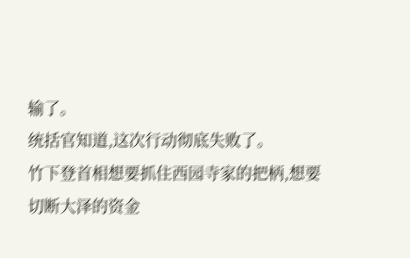输了。
统括官知道,这次行动彻底失败了。
竹下登首相想要抓住西园寺家的把柄,想要切断大泽的资金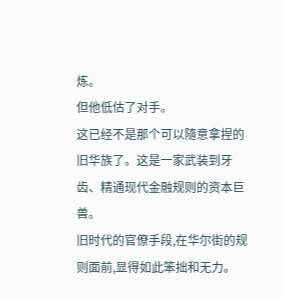炼。
但他低估了对手。
这已经不是那个可以隨意拿捏的旧华族了。这是一家武装到牙齿、精通现代金融规则的资本巨兽。
旧时代的官僚手段,在华尔街的规则面前,显得如此笨拙和无力。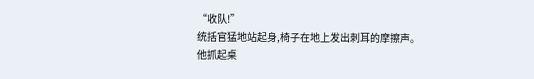“收队!”
统括官猛地站起身,椅子在地上发出刺耳的摩擦声。
他抓起桌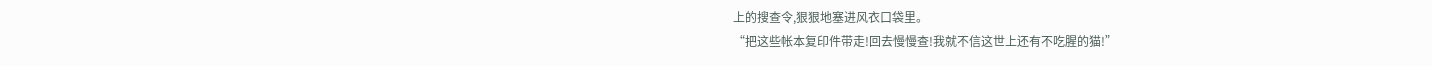上的搜查令,狠狠地塞进风衣口袋里。
“把这些帐本复印件带走!回去慢慢查!我就不信这世上还有不吃腥的猫!”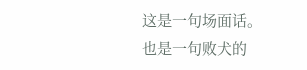这是一句场面话。
也是一句败犬的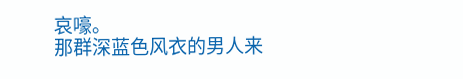哀嚎。
那群深蓝色风衣的男人来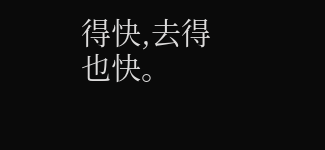得快,去得也快。